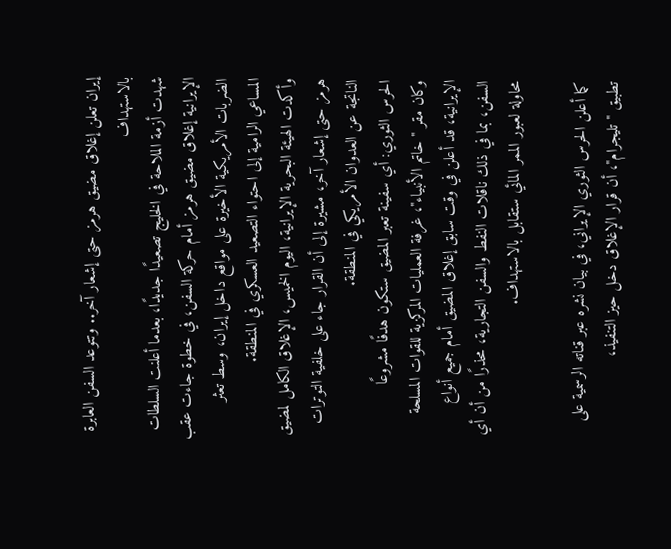إيران تعلن إغلاق مضيق هرمز حتى إشعار آخر.. وتتوعد السفن العابرة بالاستهداف
شهدت أزمة الملاحة في الخليج تصعيدًا جديدًا، بعدما أعلنت السلطات الإيرانية إغلاق مضيق هرمز أمام حركة السفن، في خطوة جاءت عقب الضربات الأمريكية الأخيرة على مواقع داخل إيران، وسط تعثر المساعي الرامية إلى احتواء التصعيد العسكري في المنطقة.
وأكدت الهيئة البحرية الإيرانية، اليوم الخميس، الإغلاق الكامل لمضيق هرمز حتى إشعار آخر، مشيرة إلى أن القرار جاء على خلفية التوترات الناتجة عن العدوان الأمريكي في المنطقة.
الحرس الثوري: أي سفينة تعبر المضيق ستكون هدفًا مشروعًا
وكان مقر "خاتم الأنبياء"، غرفة العمليات المركزية للقوات المسلحة الإيرانية، قد أعلن في وقت سابق إغلاق المضيق أمام جميع أنواع السفن، بما في ذلك ناقلات النفط والسفن التجارية، محذرًا من أن أي محاولة لعبور الممر المائي ستقابل بالاستهداف.

كما أعلن الحرس الثوري الإيراني، في بيان نشره عبر قناته الرسمية على تطبيق "تليجرام"، أن قرار الإغلاق دخل حيز التنفيذ،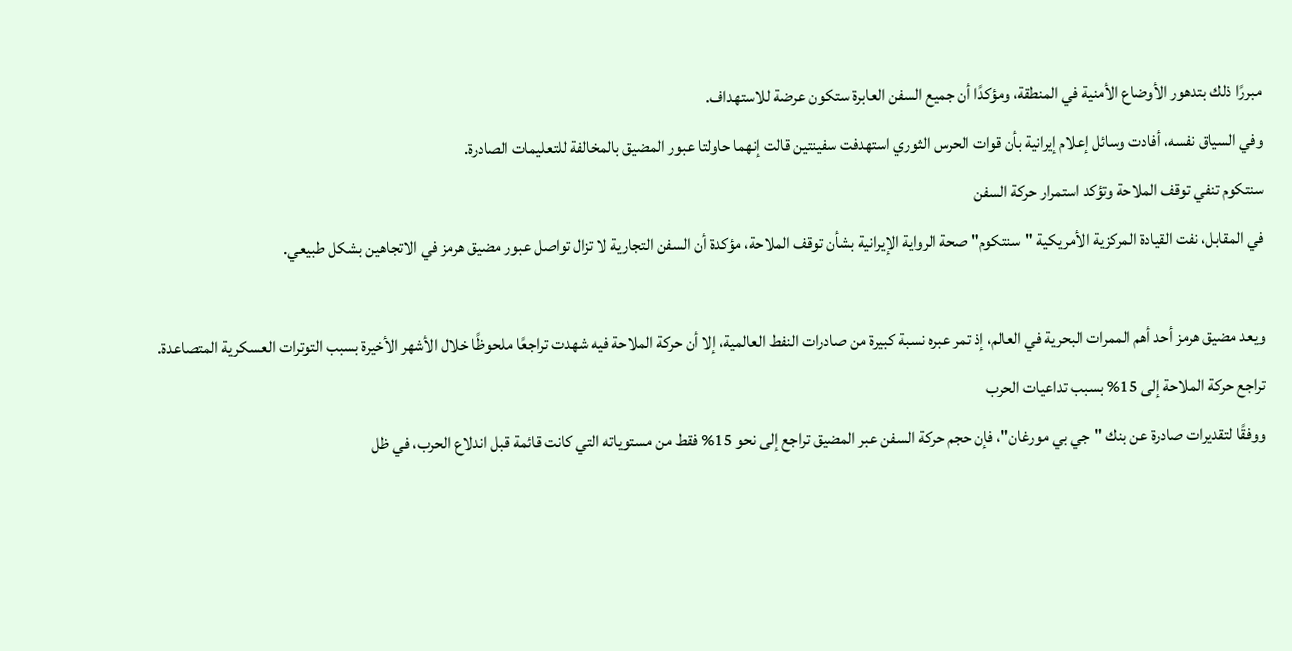مبررًا ذلك بتدهور الأوضاع الأمنية في المنطقة، ومؤكدًا أن جميع السفن العابرة ستكون عرضة للاستهداف.
وفي السياق نفسه، أفادت وسائل إعلام إيرانية بأن قوات الحرس الثوري استهدفت سفينتين قالت إنهما حاولتا عبور المضيق بالمخالفة للتعليمات الصادرة.
سنتكوم تنفي توقف الملاحة وتؤكد استمرار حركة السفن
في المقابل، نفت القيادة المركزية الأمريكية "سنتكوم" صحة الرواية الإيرانية بشأن توقف الملاحة، مؤكدة أن السفن التجارية لا تزال تواصل عبور مضيق هرمز في الاتجاهين بشكل طبيعي.

ويعد مضيق هرمز أحد أهم الممرات البحرية في العالم، إذ تمر عبره نسبة كبيرة من صادرات النفط العالمية، إلا أن حركة الملاحة فيه شهدت تراجعًا ملحوظًا خلال الأشهر الأخيرة بسبب التوترات العسكرية المتصاعدة.
تراجع حركة الملاحة إلى 15% بسبب تداعيات الحرب
ووفقًا لتقديرات صادرة عن بنك "جي بي مورغان"، فإن حجم حركة السفن عبر المضيق تراجع إلى نحو 15% فقط من مستوياته التي كانت قائمة قبل اندلاع الحرب، في ظل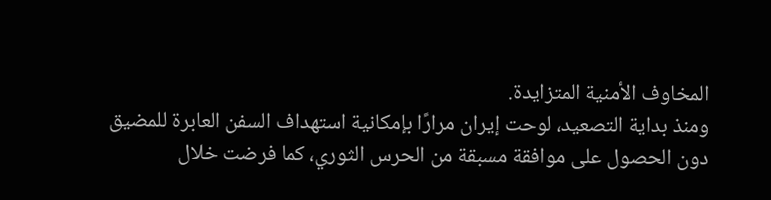المخاوف الأمنية المتزايدة.
ومنذ بداية التصعيد، لوحت إيران مرارًا بإمكانية استهداف السفن العابرة للمضيق دون الحصول على موافقة مسبقة من الحرس الثوري، كما فرضت خلال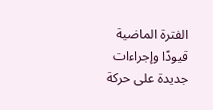الفترة الماضية قيودًا وإجراءات جديدة على حركة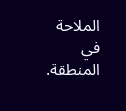الملاحة في المنطقة.